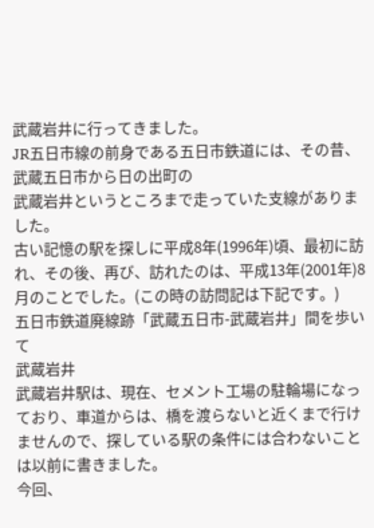武蔵岩井に行ってきました。
JR五日市線の前身である五日市鉄道には、その昔、武蔵五日市から日の出町の
武蔵岩井というところまで走っていた支線がありました。
古い記憶の駅を探しに平成8年(1996年)頃、最初に訪れ、その後、再び、訪れたのは、平成13年(2001年)8月のことでした。(この時の訪問記は下記です。)
五日市鉄道廃線跡「武蔵五日市-武蔵岩井」間を歩いて
武蔵岩井
武蔵岩井駅は、現在、セメント工場の駐輪場になっており、車道からは、橋を渡らないと近くまで行けませんので、探している駅の条件には合わないことは以前に書きました。
今回、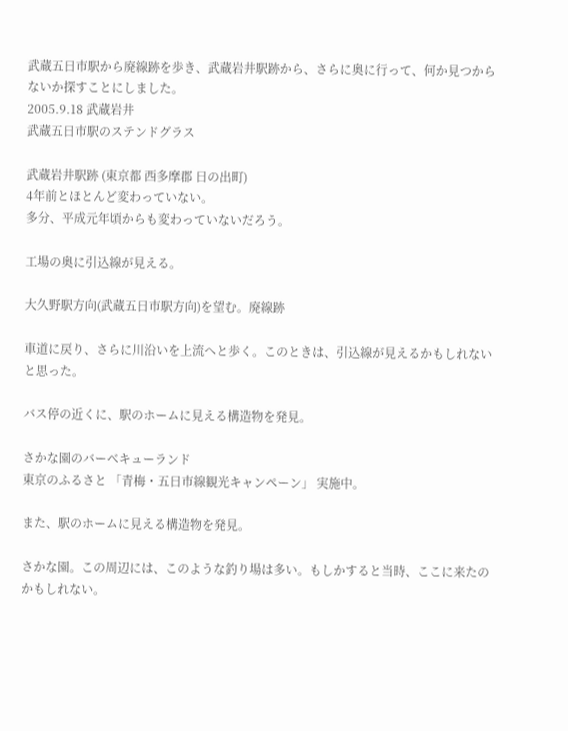武蔵五日市駅から廃線跡を歩き、武蔵岩井駅跡から、さらに奥に行って、何か見つからないか探すことにしました。
2005.9.18 武蔵岩井
武蔵五日市駅のステンドグラス

武蔵岩井駅跡 (東京都 西多摩郡 日の出町)
4年前とほとんど変わっていない。
多分、平成元年頃からも変わっていないだろう。

工場の奥に引込線が見える。

大久野駅方向(武蔵五日市駅方向)を望む。廃線跡

車道に戻り、さらに川沿いを上流へと歩く。このときは、引込線が見えるかもしれないと思った。

バス停の近くに、駅のホームに見える構造物を発見。

さかな園のバーベキューランド
東京のふるさと 「青梅・五日市線観光キャンペーン」 実施中。

また、駅のホームに見える構造物を発見。

さかな園。この周辺には、このような釣り場は多い。もしかすると当時、ここに来たのかもしれない。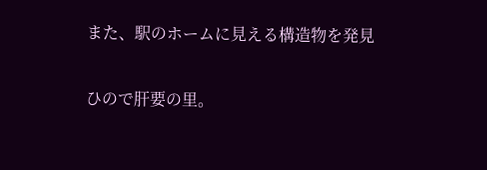また、駅のホームに見える構造物を発見

ひので肝要の里。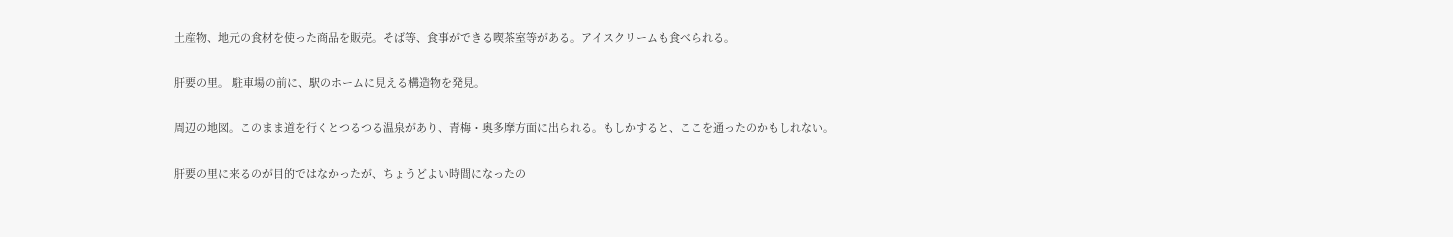土産物、地元の食材を使った商品を販売。そば等、食事ができる喫茶室等がある。アイスクリームも食べられる。

肝要の里。 駐車場の前に、駅のホームに見える構造物を発見。

周辺の地図。このまま道を行くとつるつる温泉があり、青梅・奥多摩方面に出られる。もしかすると、ここを通ったのかもしれない。

肝要の里に来るのが目的ではなかったが、ちょうどよい時間になったの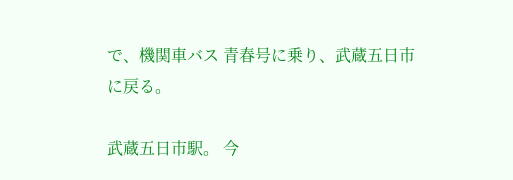で、機関車バス 青春号に乗り、武蔵五日市に戻る。

武蔵五日市駅。 今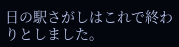日の駅さがしはこれで終わりとしました。